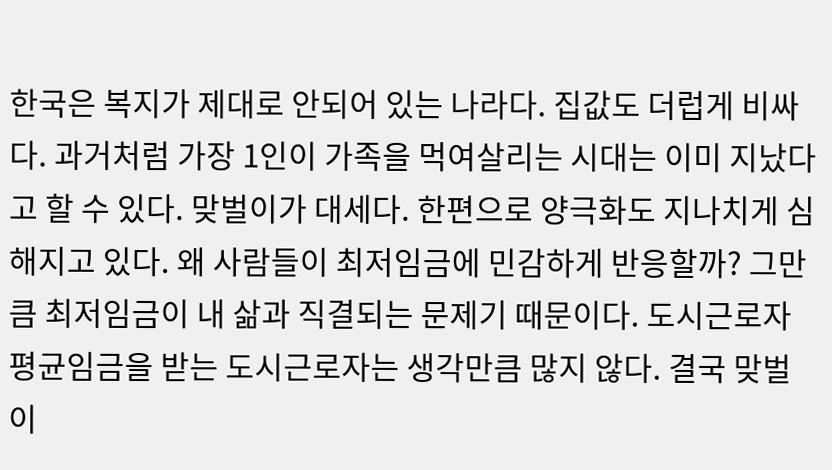한국은 복지가 제대로 안되어 있는 나라다. 집값도 더럽게 비싸다. 과거처럼 가장 1인이 가족을 먹여살리는 시대는 이미 지났다고 할 수 있다. 맞벌이가 대세다. 한편으로 양극화도 지나치게 심해지고 있다. 왜 사람들이 최저임금에 민감하게 반응할까? 그만큼 최저임금이 내 삶과 직결되는 문제기 때문이다. 도시근로자 평균임금을 받는 도시근로자는 생각만큼 많지 않다. 결국 맞벌이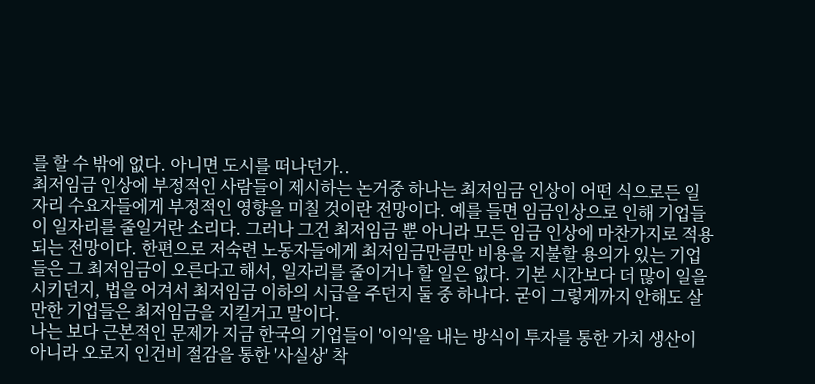를 할 수 밖에 없다. 아니면 도시를 떠나던가..
최저임금 인상에 부정적인 사람들이 제시하는 논거중 하나는 최저임금 인상이 어떤 식으로든 일자리 수요자들에게 부정적인 영향을 미칠 것이란 전망이다. 예를 들면 임금인상으로 인해 기업들이 일자리를 줄일거란 소리다. 그러나 그건 최저임금 뿐 아니라 모든 임금 인상에 마찬가지로 적용되는 전망이다. 한편으로 저숙련 노동자들에게 최저임금만큼만 비용을 지불할 용의가 있는 기업들은 그 최저임금이 오른다고 해서, 일자리를 줄이거나 할 일은 없다. 기본 시간보다 더 많이 일을 시키던지, 법을 어겨서 최저임금 이하의 시급을 주던지 둘 중 하나다. 굳이 그렇게까지 안해도 살만한 기업들은 최저임금을 지킬거고 말이다.
나는 보다 근본적인 문제가 지금 한국의 기업들이 '이익'을 내는 방식이 투자를 통한 가치 생산이 아니라 오로지 인건비 절감을 통한 '사실상' 착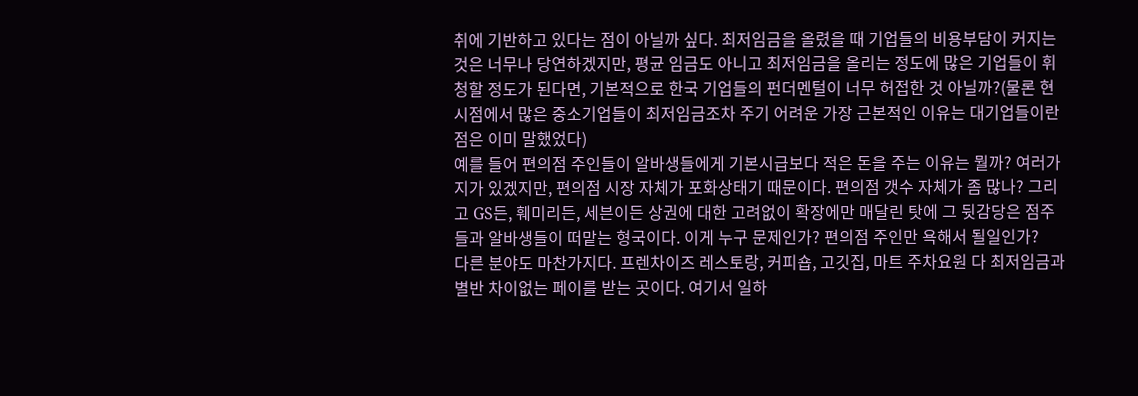취에 기반하고 있다는 점이 아닐까 싶다. 최저임금을 올렸을 때 기업들의 비용부담이 커지는 것은 너무나 당연하겠지만, 평균 임금도 아니고 최저임금을 올리는 정도에 많은 기업들이 휘청할 정도가 된다면, 기본적으로 한국 기업들의 펀더멘털이 너무 허접한 것 아닐까?(물론 현 시점에서 많은 중소기업들이 최저임금조차 주기 어려운 가장 근본적인 이유는 대기업들이란 점은 이미 말했었다)
예를 들어 편의점 주인들이 알바생들에게 기본시급보다 적은 돈을 주는 이유는 뭘까? 여러가지가 있겠지만, 편의점 시장 자체가 포화상태기 때문이다. 편의점 갯수 자체가 좀 많나? 그리고 GS든, 훼미리든, 세븐이든 상권에 대한 고려없이 확장에만 매달린 탓에 그 뒷감당은 점주들과 알바생들이 떠맡는 형국이다. 이게 누구 문제인가? 편의점 주인만 욕해서 될일인가?
다른 분야도 마찬가지다. 프렌차이즈 레스토랑, 커피숍, 고깃집, 마트 주차요원 다 최저임금과 별반 차이없는 페이를 받는 곳이다. 여기서 일하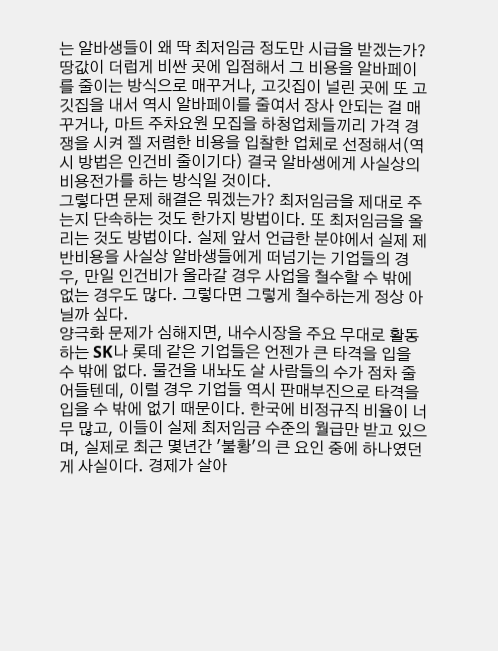는 알바생들이 왜 딱 최저임금 정도만 시급을 받겠는가? 땅값이 더럽게 비싼 곳에 입점해서 그 비용을 알바페이를 줄이는 방식으로 매꾸거나, 고깃집이 널린 곳에 또 고깃집을 내서 역시 알바페이를 줄여서 장사 안되는 걸 매꾸거나, 마트 주차요원 모집을 하청업체들끼리 가격 경쟁을 시켜 젤 저렴한 비용을 입찰한 업체로 선정해서(역시 방법은 인건비 줄이기다) 결국 알바생에게 사실상의 비용전가를 하는 방식일 것이다.
그렇다면 문제 해결은 뭐겠는가? 최저임금을 제대로 주는지 단속하는 것도 한가지 방법이다. 또 최저임금을 올리는 것도 방법이다. 실제 앞서 언급한 분야에서 실제 제반비용을 사실상 알바생들에게 떠넘기는 기업들의 경우, 만일 인건비가 올라갈 경우 사업을 철수할 수 밖에 없는 경우도 많다. 그렇다면 그렇게 철수하는게 정상 아닐까 싶다.
양극화 문제가 심해지면, 내수시장을 주요 무대로 활동하는 SK나 롯데 같은 기업들은 언젠가 큰 타격을 입을 수 밖에 없다. 물건을 내놔도 살 사람들의 수가 점차 줄어들텐데, 이럴 경우 기업들 역시 판매부진으로 타격을 입을 수 밖에 없기 때문이다. 한국에 비정규직 비율이 너무 많고, 이들이 실제 최저임금 수준의 월급만 받고 있으며, 실제로 최근 몇년간 '불황'의 큰 요인 중에 하나였던게 사실이다. 경제가 살아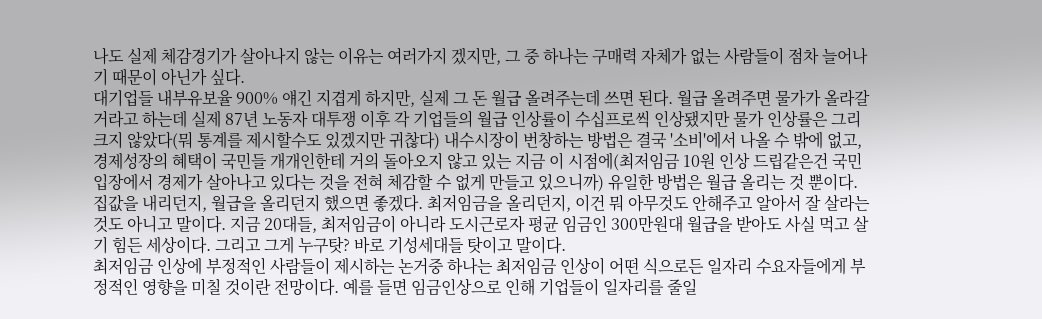나도 실제 체감경기가 살아나지 않는 이유는 여러가지 겠지만, 그 중 하나는 구매력 자체가 없는 사람들이 점차 늘어나기 때문이 아닌가 싶다.
대기업들 내부유보율 900% 얘긴 지겹게 하지만, 실제 그 돈 월급 올려주는데 쓰면 된다. 월급 올려주면 물가가 올라갈거라고 하는데 실제 87년 노동자 대투쟁 이후 각 기업들의 월급 인상률이 수십프로씩 인상됐지만 물가 인상률은 그리 크지 않았다(뭐 통계를 제시할수도 있겠지만 귀찮다) 내수시장이 번창하는 방법은 결국 '소비'에서 나올 수 밖에 없고, 경제성장의 혜택이 국민들 개개인한테 거의 돌아오지 않고 있는 지금 이 시점에(최저임금 10원 인상 드립같은건 국민 입장에서 경제가 살아나고 있다는 것을 전혀 체감할 수 없게 만들고 있으니까) 유일한 방법은 월급 올리는 것 뿐이다.
집값을 내리던지, 월급을 올리던지 했으면 좋겠다. 최저임금을 올리던지, 이건 뭐 아무것도 안해주고 알아서 잘 살라는 것도 아니고 말이다. 지금 20대들, 최저임금이 아니라 도시근로자 평균 임금인 300만원대 월급을 받아도 사실 먹고 살기 힘든 세상이다. 그리고 그게 누구탓? 바로 기성세대들 탓이고 말이다.
최저임금 인상에 부정적인 사람들이 제시하는 논거중 하나는 최저임금 인상이 어떤 식으로든 일자리 수요자들에게 부정적인 영향을 미칠 것이란 전망이다. 예를 들면 임금인상으로 인해 기업들이 일자리를 줄일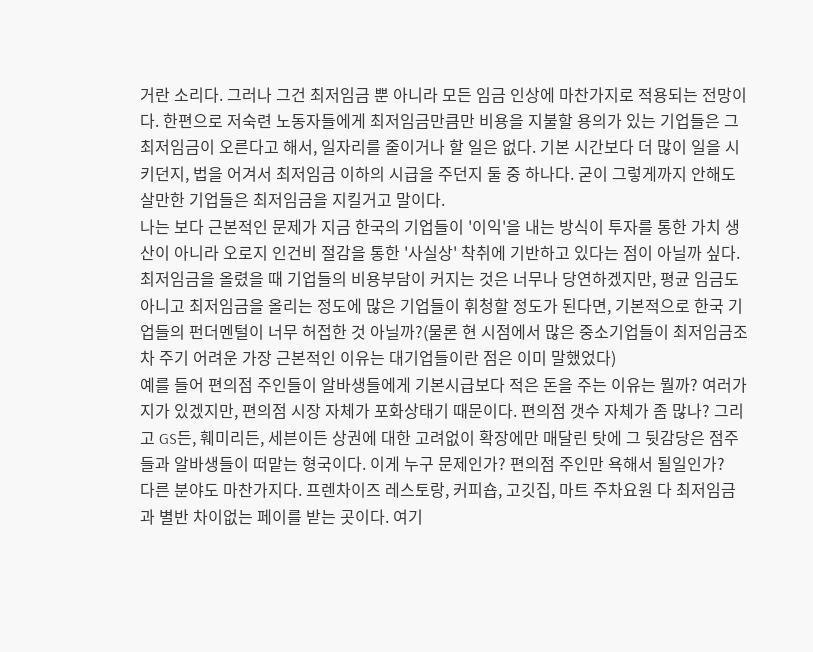거란 소리다. 그러나 그건 최저임금 뿐 아니라 모든 임금 인상에 마찬가지로 적용되는 전망이다. 한편으로 저숙련 노동자들에게 최저임금만큼만 비용을 지불할 용의가 있는 기업들은 그 최저임금이 오른다고 해서, 일자리를 줄이거나 할 일은 없다. 기본 시간보다 더 많이 일을 시키던지, 법을 어겨서 최저임금 이하의 시급을 주던지 둘 중 하나다. 굳이 그렇게까지 안해도 살만한 기업들은 최저임금을 지킬거고 말이다.
나는 보다 근본적인 문제가 지금 한국의 기업들이 '이익'을 내는 방식이 투자를 통한 가치 생산이 아니라 오로지 인건비 절감을 통한 '사실상' 착취에 기반하고 있다는 점이 아닐까 싶다. 최저임금을 올렸을 때 기업들의 비용부담이 커지는 것은 너무나 당연하겠지만, 평균 임금도 아니고 최저임금을 올리는 정도에 많은 기업들이 휘청할 정도가 된다면, 기본적으로 한국 기업들의 펀더멘털이 너무 허접한 것 아닐까?(물론 현 시점에서 많은 중소기업들이 최저임금조차 주기 어려운 가장 근본적인 이유는 대기업들이란 점은 이미 말했었다)
예를 들어 편의점 주인들이 알바생들에게 기본시급보다 적은 돈을 주는 이유는 뭘까? 여러가지가 있겠지만, 편의점 시장 자체가 포화상태기 때문이다. 편의점 갯수 자체가 좀 많나? 그리고 GS든, 훼미리든, 세븐이든 상권에 대한 고려없이 확장에만 매달린 탓에 그 뒷감당은 점주들과 알바생들이 떠맡는 형국이다. 이게 누구 문제인가? 편의점 주인만 욕해서 될일인가?
다른 분야도 마찬가지다. 프렌차이즈 레스토랑, 커피숍, 고깃집, 마트 주차요원 다 최저임금과 별반 차이없는 페이를 받는 곳이다. 여기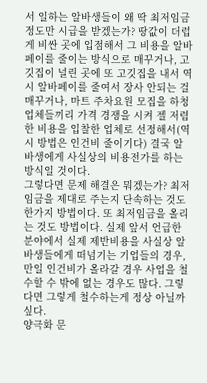서 일하는 알바생들이 왜 딱 최저임금 정도만 시급을 받겠는가? 땅값이 더럽게 비싼 곳에 입점해서 그 비용을 알바페이를 줄이는 방식으로 매꾸거나, 고깃집이 널린 곳에 또 고깃집을 내서 역시 알바페이를 줄여서 장사 안되는 걸 매꾸거나, 마트 주차요원 모집을 하청업체들끼리 가격 경쟁을 시켜 젤 저렴한 비용을 입찰한 업체로 선정해서(역시 방법은 인건비 줄이기다) 결국 알바생에게 사실상의 비용전가를 하는 방식일 것이다.
그렇다면 문제 해결은 뭐겠는가? 최저임금을 제대로 주는지 단속하는 것도 한가지 방법이다. 또 최저임금을 올리는 것도 방법이다. 실제 앞서 언급한 분야에서 실제 제반비용을 사실상 알바생들에게 떠넘기는 기업들의 경우, 만일 인건비가 올라갈 경우 사업을 철수할 수 밖에 없는 경우도 많다. 그렇다면 그렇게 철수하는게 정상 아닐까 싶다.
양극화 문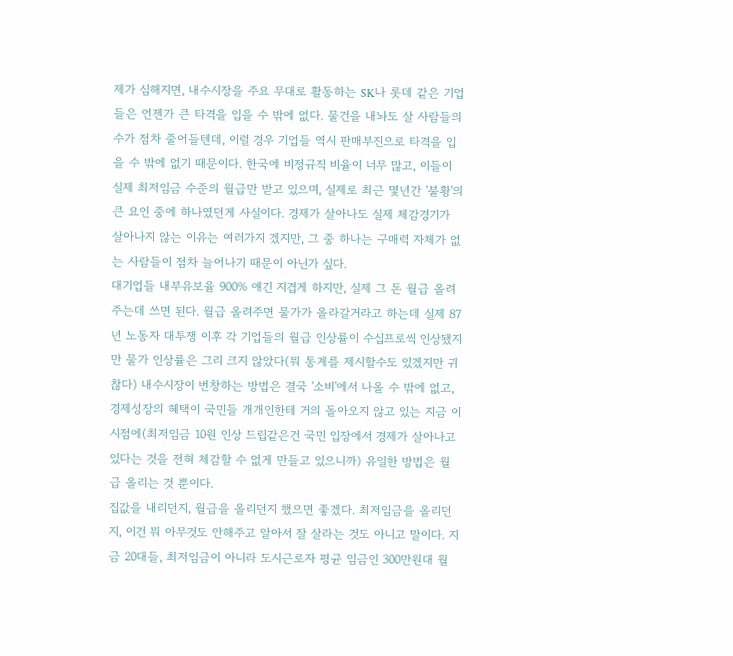제가 심해지면, 내수시장을 주요 무대로 활동하는 SK나 롯데 같은 기업들은 언젠가 큰 타격을 입을 수 밖에 없다. 물건을 내놔도 살 사람들의 수가 점차 줄어들텐데, 이럴 경우 기업들 역시 판매부진으로 타격을 입을 수 밖에 없기 때문이다. 한국에 비정규직 비율이 너무 많고, 이들이 실제 최저임금 수준의 월급만 받고 있으며, 실제로 최근 몇년간 '불황'의 큰 요인 중에 하나였던게 사실이다. 경제가 살아나도 실제 체감경기가 살아나지 않는 이유는 여러가지 겠지만, 그 중 하나는 구매력 자체가 없는 사람들이 점차 늘어나기 때문이 아닌가 싶다.
대기업들 내부유보율 900% 얘긴 지겹게 하지만, 실제 그 돈 월급 올려주는데 쓰면 된다. 월급 올려주면 물가가 올라갈거라고 하는데 실제 87년 노동자 대투쟁 이후 각 기업들의 월급 인상률이 수십프로씩 인상됐지만 물가 인상률은 그리 크지 않았다(뭐 통계를 제시할수도 있겠지만 귀찮다) 내수시장이 번창하는 방법은 결국 '소비'에서 나올 수 밖에 없고, 경제성장의 혜택이 국민들 개개인한테 거의 돌아오지 않고 있는 지금 이 시점에(최저임금 10원 인상 드립같은건 국민 입장에서 경제가 살아나고 있다는 것을 전혀 체감할 수 없게 만들고 있으니까) 유일한 방법은 월급 올리는 것 뿐이다.
집값을 내리던지, 월급을 올리던지 했으면 좋겠다. 최저임금을 올리던지, 이건 뭐 아무것도 안해주고 알아서 잘 살라는 것도 아니고 말이다. 지금 20대들, 최저임금이 아니라 도시근로자 평균 임금인 300만원대 월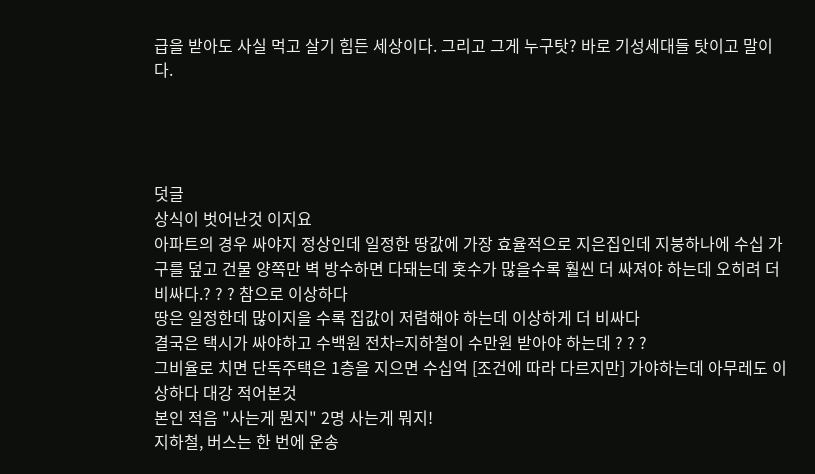급을 받아도 사실 먹고 살기 힘든 세상이다. 그리고 그게 누구탓? 바로 기성세대들 탓이고 말이다.




덧글
상식이 벗어난것 이지요
아파트의 경우 싸야지 정상인데 일정한 땅값에 가장 효율적으로 지은집인데 지붕하나에 수십 가구를 덮고 건물 양쪽만 벽 방수하면 다돼는데 홋수가 많을수록 훨씬 더 싸져야 하는데 오히려 더비싸다.? ? ? 참으로 이상하다
땅은 일정한데 많이지을 수록 집값이 저렴해야 하는데 이상하게 더 비싸다
결국은 택시가 싸야하고 수백원 전차=지하철이 수만원 받아야 하는데 ? ? ?
그비율로 치면 단독주택은 1층을 지으면 수십억 [조건에 따라 다르지만] 가야하는데 아무레도 이상하다 대강 적어본것
본인 적음 "사는게 뭔지" 2명 사는게 뭐지!
지하철, 버스는 한 번에 운송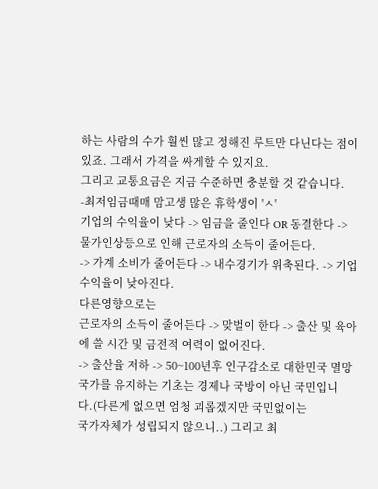하는 사람의 수가 훨씬 많고 정해진 루트만 다닌다는 점이 있죠. 그래서 가격을 싸게할 수 있지요.
그리고 교통요금은 지금 수준하면 충분할 것 같습니다.
-최저임금때매 맘고생 많은 휴학생이 'ㅅ'
기업의 수익율이 낮다 -> 임금을 줄인다 OR 동결한다 -> 물가인상등으로 인해 근로자의 소득이 줄어든다.
-> 가계 소비가 줄어든다 -> 내수경기가 위축된다. -> 기업수익율이 낮아진다.
다른영향으로는
근로자의 소득이 줄어든다 -> 맞벌이 한다 -> 출산 및 육아에 쓸 시간 및 금전적 여력이 없어진다.
-> 출산율 저하 -> 50~100년후 인구감소로 대한민국 멸망
국가를 유지하는 기초는 경제나 국방이 아닌 국민입니다.(다른게 없으면 엄청 괴롭겠지만 국민없이는
국가자체가 성립되지 않으니..) 그리고 최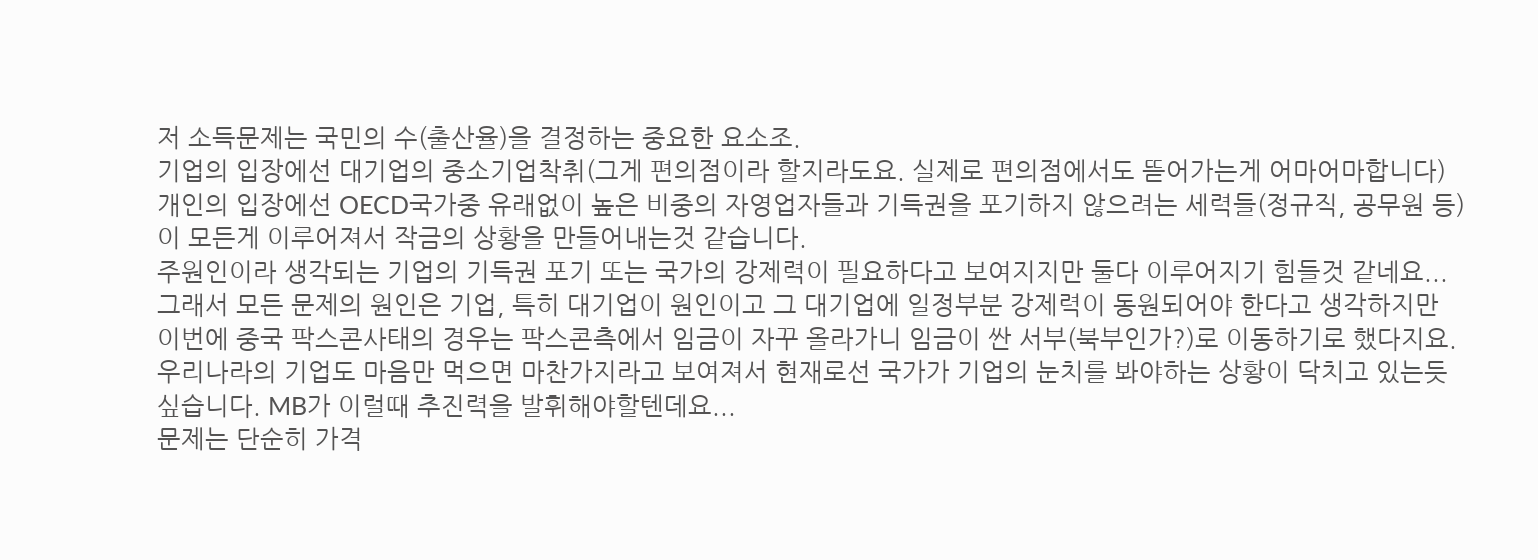저 소득문제는 국민의 수(출산율)을 결정하는 중요한 요소조.
기업의 입장에선 대기업의 중소기업착취(그게 편의점이라 할지라도요. 실제로 편의점에서도 뜯어가는게 어마어마합니다)
개인의 입장에선 OECD국가중 유래없이 높은 비중의 자영업자들과 기득권을 포기하지 않으려는 세력들(정규직, 공무원 등)
이 모든게 이루어져서 작금의 상황을 만들어내는것 같습니다.
주원인이라 생각되는 기업의 기득권 포기 또는 국가의 강제력이 필요하다고 보여지지만 둘다 이루어지기 힘들것 같네요...
그래서 모든 문제의 원인은 기업, 특히 대기업이 원인이고 그 대기업에 일정부분 강제력이 동원되어야 한다고 생각하지만 이번에 중국 팍스콘사태의 경우는 팍스콘측에서 임금이 자꾸 올라가니 임금이 싼 서부(북부인가?)로 이동하기로 했다지요. 우리나라의 기업도 마음만 먹으면 마찬가지라고 보여져서 현재로선 국가가 기업의 눈치를 봐야하는 상황이 닥치고 있는듯 싶습니다. MB가 이럴때 추진력을 발휘해야할텐데요...
문제는 단순히 가격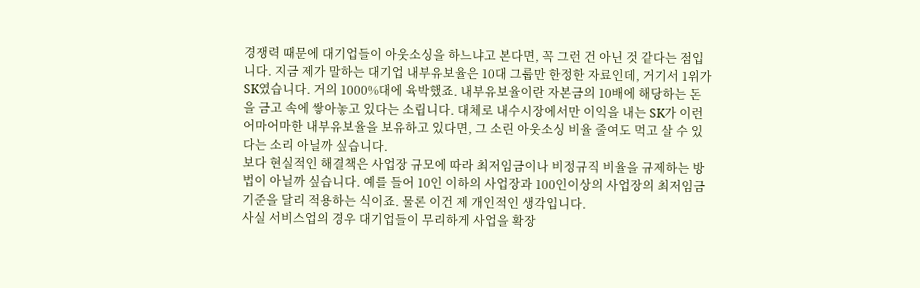경쟁력 때문에 대기업들이 아웃소싱을 하느냐고 본다면, 꼭 그런 건 아닌 것 같다는 점입니다. 지금 제가 말하는 대기업 내부유보율은 10대 그룹만 한정한 자료인데, 거기서 1위가 SK였습니다. 거의 1000%대에 육박했죠. 내부유보율이란 자본금의 10배에 해당하는 돈을 금고 속에 쌓아놓고 있다는 소립니다. 대체로 내수시장에서만 이익을 내는 SK가 이런 어마어마한 내부유보율을 보유하고 있다면, 그 소린 아웃소싱 비율 줄여도 먹고 살 수 있다는 소리 아닐까 싶습니다.
보다 현실적인 해결책은 사업장 규모에 따라 최저임금이나 비정규직 비율을 규제하는 방법이 아닐까 싶습니다. 예를 들어 10인 이하의 사업장과 100인이상의 사업장의 최저임금 기준을 달리 적용하는 식이죠. 물론 이건 제 개인적인 생각입니다.
사실 서비스업의 경우 대기업들이 무리하게 사업을 확장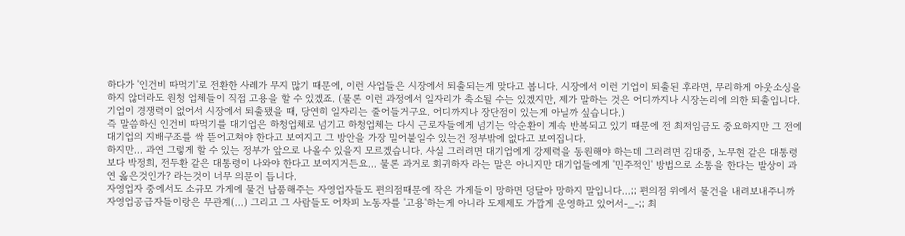하다가 '인건비 따먹기'로 전환한 사례가 무지 많기 때문에, 이런 사업들은 시장에서 퇴출되는게 맞다고 봅니다. 시장에서 이런 기업이 퇴출된 후라면, 무리하게 아웃소싱을 하지 않더라도 원청 업체들이 직접 고용을 할 수 있겠죠. (물론 이런 과정에서 일자리가 축소될 수는 있겠지만, 제가 말하는 것은 어디까지나 시장논리에 의한 퇴출입니다. 기업이 경쟁력이 없어서 시장에서 퇴출됐을 때, 당연히 일자리는 줄어들거구요. 어디까지나 장단점이 있는게 아닐까 싶습니다.)
즉 말씀하신 인건비 따먹기를 대기업은 하청업체로 넘기고 하청업체는 다시 근로자들에게 넘기는 악순환이 계속 반복되고 있기 때문에 전 최저임금도 중요하지만 그 전에 대기업의 지배구조를 싹 뜯어고쳐야 한다고 보여지고 그 방안을 가장 밀어붙일수 있는건 정부밖에 없다고 보여집니다.
하지만... 과연 그렇게 할 수 있는 정부가 앞으로 나올수 있을지 모르겠습니다. 사실 그러려면 대기업에게 강제력을 동원해야 하는데 그러려면 김대중, 노무현 같은 대통령보다 박정희, 전두환 같은 대통령이 나와야 한다고 보여지거든요... 물론 과거로 회귀하자 라는 말은 아니지만 대기업들에게 '민주적인' 방법으로 소통을 한다는 발상이 과연 옳은것인가? 라는것이 너무 의문이 듭니다.
자영업자 중에서도 소규모 가게에 물건 납품해주는 자영업자들도 편의점때문에 작은 가게들이 망하면 덩달아 망하지 말입니다...;; 편의점 위에서 물건을 내려보내주니까 자영업공급자들이랑은 무관계(...) 그리고 그 사람들도 어차피 노동자를 '고용'하는게 아니라 도제제도 가깝게 운영하고 있어서-_-;; 최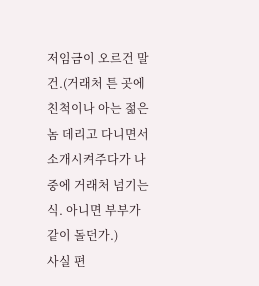저임금이 오르건 말건.(거래처 튼 곳에 친척이나 아는 젊은 놈 데리고 다니면서 소개시켜주다가 나중에 거래처 넘기는 식. 아니면 부부가 같이 돌던가.)
사실 편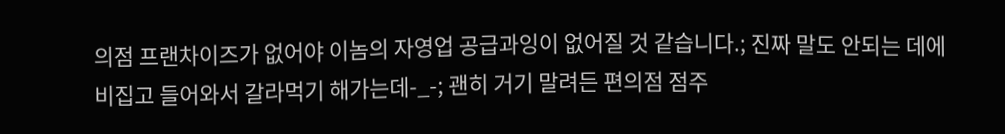의점 프랜차이즈가 없어야 이놈의 자영업 공급과잉이 없어질 것 같습니다.; 진짜 말도 안되는 데에 비집고 들어와서 갈라먹기 해가는데-_-; 괜히 거기 말려든 편의점 점주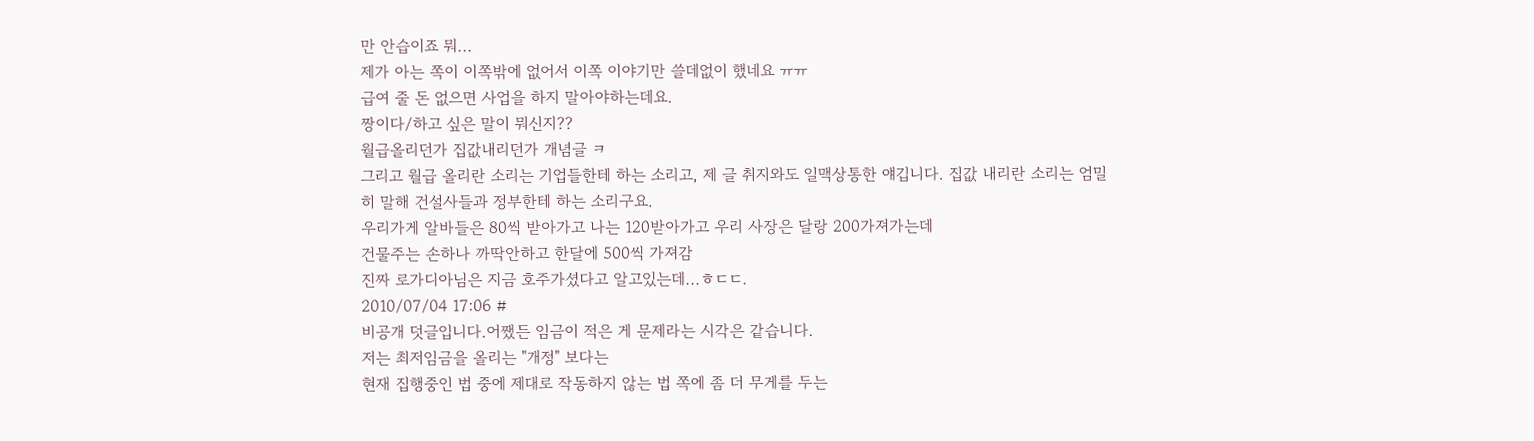만 안습이죠 뭐...
제가 아는 쪽이 이쪽밖에 없어서 이쪽 이야기만 쓸데없이 했네요 ㅠㅠ
급여 줄 돈 없으면 사업을 하지 말아야하는데요.
짱이다/하고 싶은 말이 뭐신지??
월급올리던가 집값내리던가 개념글 ㅋ
그리고 월급 올리란 소리는 기업들한테 하는 소리고, 제 글 취지와도 일맥상통한 얘깁니다. 집값 내리란 소리는 엄밀히 말해 건설사들과 정부한테 하는 소리구요.
우리가게 알바들은 80씩 받아가고 나는 120받아가고 우리 사장은 달랑 200가져가는데
건물주는 손하나 까딱안하고 한달에 500씩 가져감
진짜 로가디아님은 지금 호주가셨다고 알고있는데...ㅎㄷㄷ.
2010/07/04 17:06 #
비공개 덧글입니다.어쨌든 임금이 적은 게 문제라는 시각은 같습니다.
저는 최저임금을 올리는 "개정" 보다는
현재 집행중인 법 중에 제대로 작동하지 않는 법 쪽에 좀 더 무게를 두는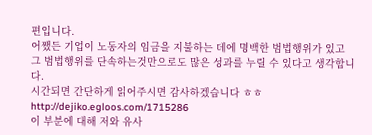편입니다.
어쨌든 기업이 노동자의 임금을 지불하는 데에 명백한 범법행위가 있고
그 범법행위를 단속하는것만으로도 많은 성과를 누릴 수 있다고 생각합니다.
시간되면 간단하게 읽어주시면 감사하겠습니다 ㅎㅎ
http://dejiko.egloos.com/1715286
이 부분에 대해 저와 유사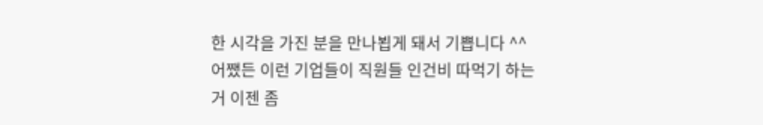한 시각을 가진 분을 만나뵙게 돼서 기쁩니다 ^^
어쨌든 이런 기업들이 직원들 인건비 따먹기 하는거 이젠 좀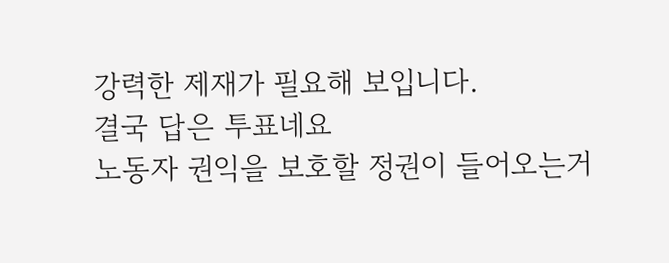강력한 제재가 필요해 보입니다.
결국 답은 투표네요
노동자 권익을 보호할 정권이 들어오는거